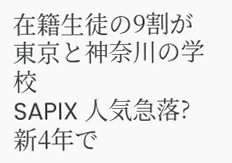在籍生徒の9割が東京と神奈川の学校
SAPIX 人気急落?
新4年で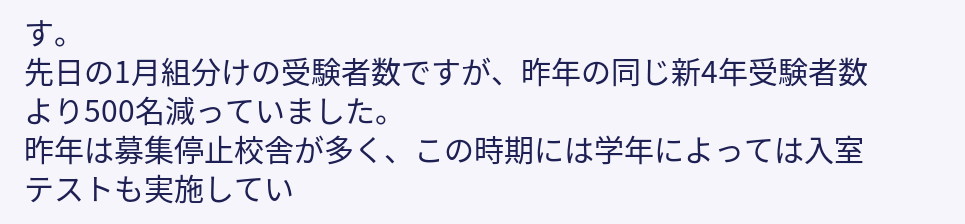す。
先日の1月組分けの受験者数ですが、昨年の同じ新4年受験者数より500名減っていました。
昨年は募集停止校舎が多く、この時期には学年によっては入室テストも実施してい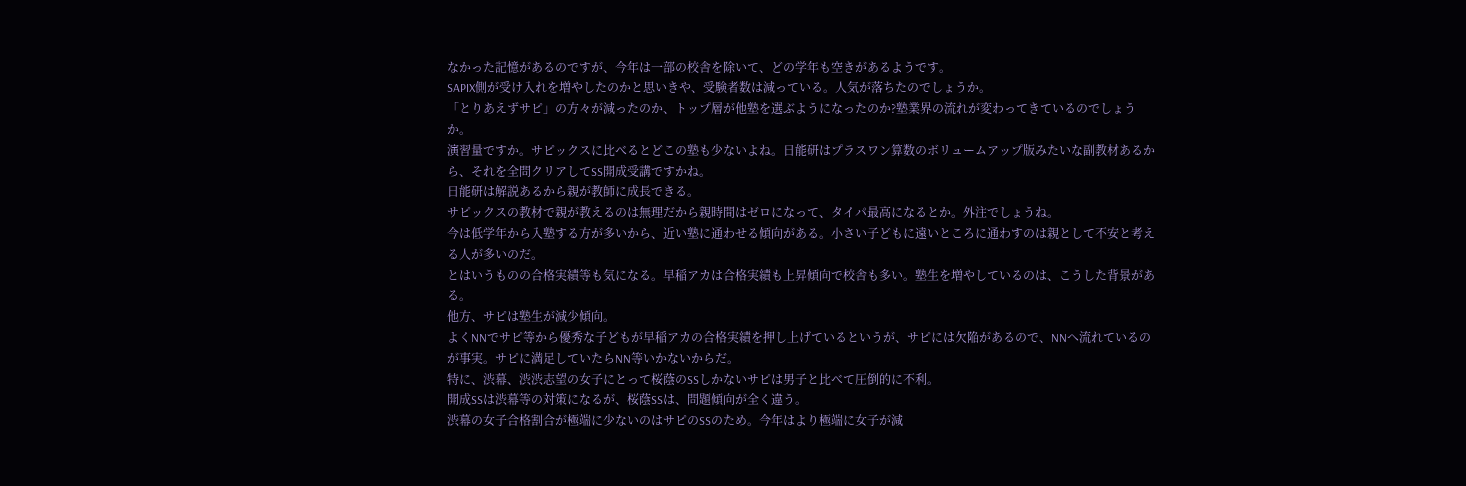なかった記憶があるのですが、今年は一部の校舎を除いて、どの学年も空きがあるようです。
SAPIX側が受け入れを増やしたのかと思いきや、受験者数は減っている。人気が落ちたのでしょうか。
「とりあえずサピ」の方々が減ったのか、トップ層が他塾を選ぶようになったのか?塾業界の流れが変わってきているのでしょうか。
演習量ですか。サピックスに比べるとどこの塾も少ないよね。日能研はプラスワン算数のボリュームアップ版みたいな副教材あるから、それを全問クリアしてSS開成受講ですかね。
日能研は解説あるから親が教師に成長できる。
サピックスの教材で親が教えるのは無理だから親時間はゼロになって、タイパ最高になるとか。外注でしょうね。
今は低学年から入塾する方が多いから、近い塾に通わせる傾向がある。小さい子どもに遠いところに通わすのは親として不安と考える人が多いのだ。
とはいうものの合格実績等も気になる。早稲アカは合格実績も上昇傾向で校舎も多い。塾生を増やしているのは、こうした背景がある。
他方、サピは塾生が減少傾向。
よくNNでサピ等から優秀な子どもが早稲アカの合格実績を押し上げているというが、サピには欠陥があるので、NNへ流れているのが事実。サピに満足していたらNN等いかないからだ。
特に、渋幕、渋渋志望の女子にとって桜蔭のSSしかないサピは男子と比べて圧倒的に不利。
開成SSは渋幕等の対策になるが、桜蔭SSは、問題傾向が全く違う。
渋幕の女子合格割合が極端に少ないのはサピのSSのため。今年はより極端に女子が減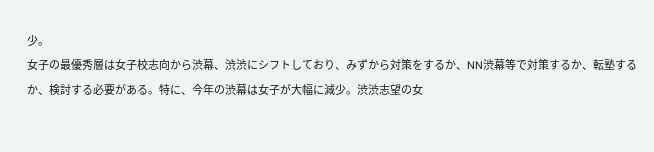少。
女子の最優秀層は女子校志向から渋幕、渋渋にシフトしており、みずから対策をするか、NN渋幕等で対策するか、転塾するか、検討する必要がある。特に、今年の渋幕は女子が大幅に減少。渋渋志望の女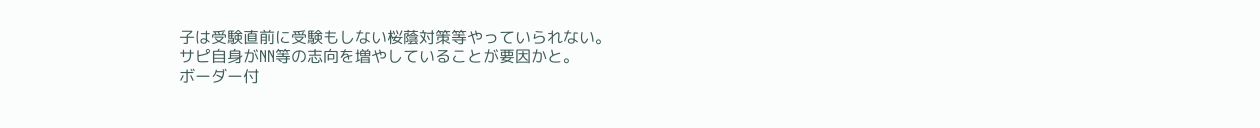子は受験直前に受験もしない桜蔭対策等やっていられない。
サピ自身がNN等の志向を増やしていることが要因かと。
ボーダー付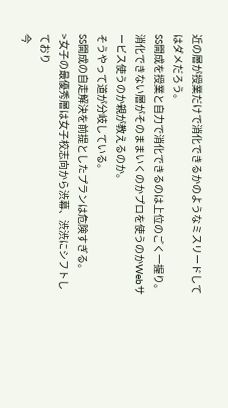近の層が授業だけで消化できるかのようなミスリードしてはダメだろう。
SS開成を授業と自力で消化できるのは上位のごく一握り。消化できない層がそのままいくのかプロを使うのかWebサービス使うのか親が教えるのか。
そうやって道が分岐している。
SS開成の自走解決を前提としたプランは危険すぎる。
>女子の最優秀層は女子校志向から渋幕、渋渋にシフトしており
今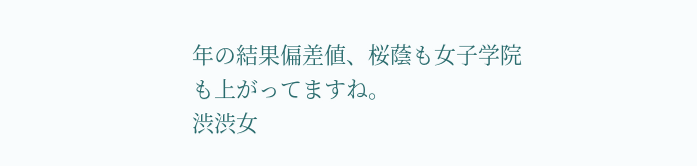年の結果偏差値、桜蔭も女子学院も上がってますね。
渋渋女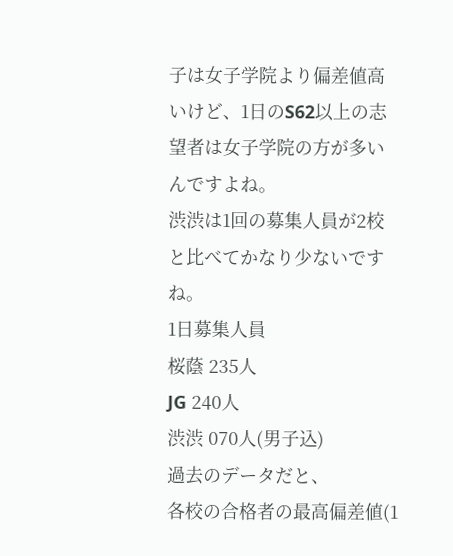子は女子学院より偏差値高いけど、1日のS62以上の志望者は女子学院の方が多いんですよね。
渋渋は1回の募集人員が2校と比べてかなり少ないですね。
1日募集人員
桜蔭 235人
JG 240人
渋渋 070人(男子込)
過去のデータだと、
各校の合格者の最高偏差値(1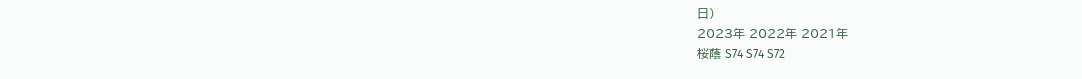日)
2023年 2022年 2021年
桜蔭 S74 S74 S72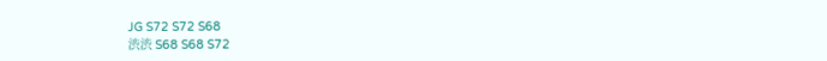JG S72 S72 S68
渋渋 S68 S68 S72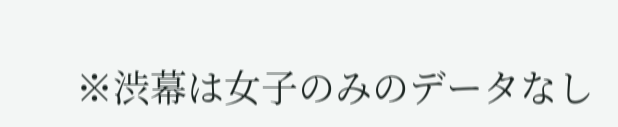※渋幕は女子のみのデータなし